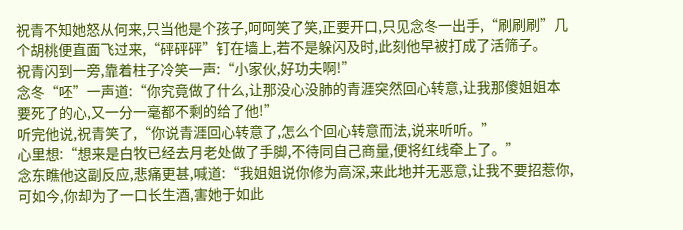祝青不知她怒从何来,只当他是个孩子,呵呵笑了笑,正要开口,只见念冬一出手,“刷刷刷”几个胡桃便直面飞过来,“砰砰砰”钉在墙上,若不是躲闪及时,此刻他早被打成了活筛子。
祝青闪到一旁,靠着柱子冷笑一声:“小家伙,好功夫啊!”
念冬“呸”一声道:“你究竟做了什么,让那没心没肺的青涯突然回心转意,让我那傻姐姐本要死了的心,又一分一毫都不剩的给了他!”
听完他说,祝青笑了,“你说青涯回心转意了,怎么个回心转意而法,说来听听。”
心里想:“想来是白牧已经去月老处做了手脚,不待同自己商量,便将红线牵上了。”
念东瞧他这副反应,悲痛更甚,喊道:“我姐姐说你修为高深,来此地并无恶意,让我不要招惹你,可如今,你却为了一口长生酒,害她于如此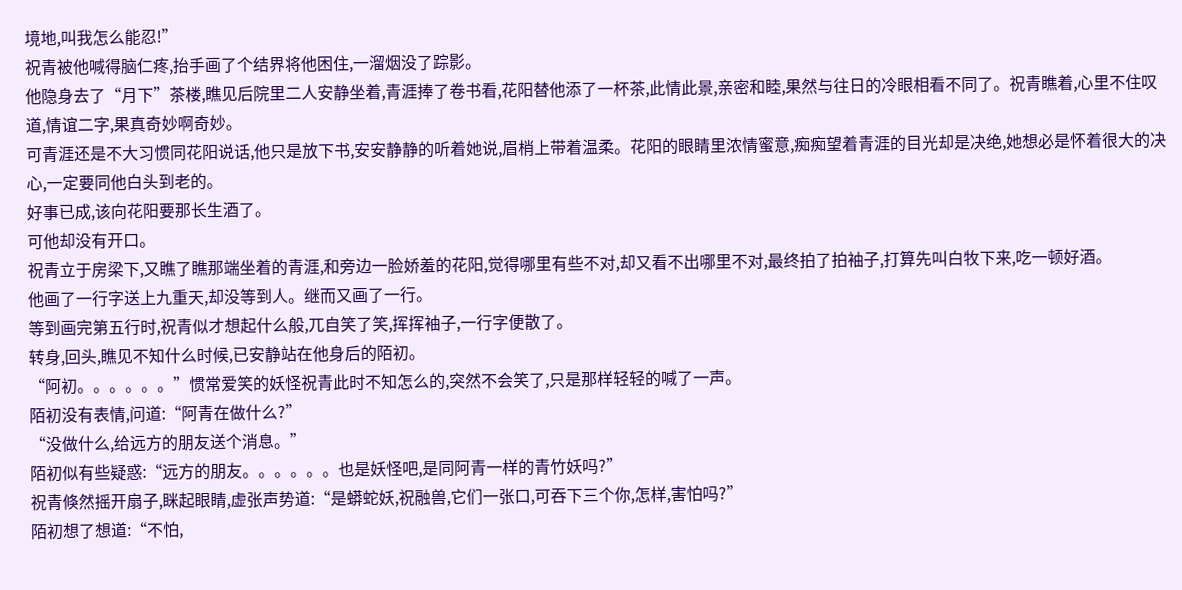境地,叫我怎么能忍!”
祝青被他喊得脑仁疼,抬手画了个结界将他困住,一溜烟没了踪影。
他隐身去了“月下”茶楼,瞧见后院里二人安静坐着,青涯捧了卷书看,花阳替他添了一杯茶,此情此景,亲密和睦,果然与往日的冷眼相看不同了。祝青瞧着,心里不住叹道,情谊二字,果真奇妙啊奇妙。
可青涯还是不大习惯同花阳说话,他只是放下书,安安静静的听着她说,眉梢上带着温柔。花阳的眼睛里浓情蜜意,痴痴望着青涯的目光却是决绝,她想必是怀着很大的决心,一定要同他白头到老的。
好事已成,该向花阳要那长生酒了。
可他却没有开口。
祝青立于房梁下,又瞧了瞧那端坐着的青涯,和旁边一脸娇羞的花阳,觉得哪里有些不对,却又看不出哪里不对,最终拍了拍袖子,打算先叫白牧下来,吃一顿好酒。
他画了一行字送上九重天,却没等到人。继而又画了一行。
等到画完第五行时,祝青似才想起什么般,兀自笑了笑,挥挥袖子,一行字便散了。
转身,回头,瞧见不知什么时候,已安静站在他身后的陌初。
“阿初。。。。。。”惯常爱笑的妖怪祝青此时不知怎么的,突然不会笑了,只是那样轻轻的喊了一声。
陌初没有表情,问道:“阿青在做什么?”
“没做什么,给远方的朋友送个消息。”
陌初似有些疑惑:“远方的朋友。。。。。。也是妖怪吧,是同阿青一样的青竹妖吗?”
祝青倏然摇开扇子,眯起眼睛,虚张声势道:“是蟒蛇妖,祝融兽,它们一张口,可吞下三个你,怎样,害怕吗?”
陌初想了想道:“不怕,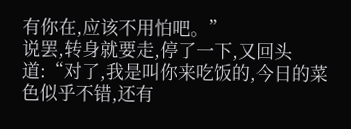有你在,应该不用怕吧。”
说罢,转身就要走,停了一下,又回头道:“对了,我是叫你来吃饭的,今日的菜色似乎不错,还有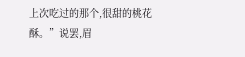上次吃过的那个,很甜的桃花酥。”说罢,眉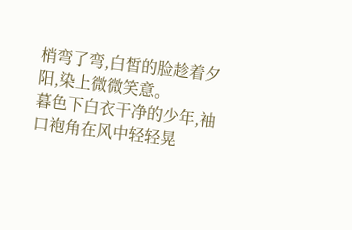梢弯了弯,白皙的脸趁着夕阳,染上微微笑意。
暮色下白衣干净的少年,袖口袍角在风中轻轻晃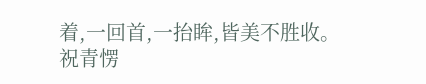着,一回首,一抬眸,皆美不胜收。
祝青愣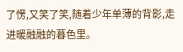了愣,又笑了笑,随着少年单薄的背影,走进暖融融的暮色里。